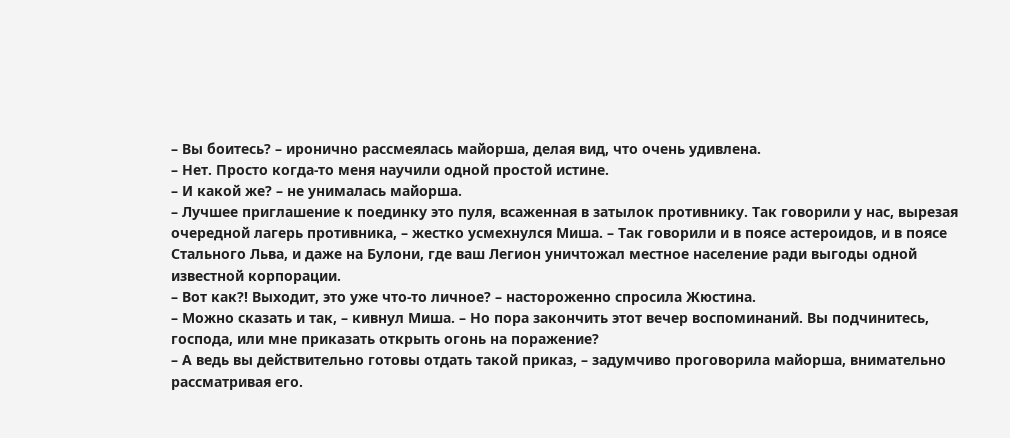– Вы боитесь? – иронично рассмеялась майорша, делая вид, что очень удивлена.
– Нет. Просто когда-то меня научили одной простой истине.
– И какой же? – не унималась майорша.
– Лучшее приглашение к поединку это пуля, всаженная в затылок противнику. Так говорили у нас, вырезая очередной лагерь противника, – жестко усмехнулся Миша. – Так говорили и в поясе астероидов, и в поясе Стального Льва, и даже на Булони, где ваш Легион уничтожал местное население ради выгоды одной известной корпорации.
– Вот как?! Выходит, это уже что-то личное? – настороженно спросила Жюстина.
– Можно сказать и так, – кивнул Миша. – Но пора закончить этот вечер воспоминаний. Вы подчинитесь, господа, или мне приказать открыть огонь на поражение?
– А ведь вы действительно готовы отдать такой приказ, – задумчиво проговорила майорша, внимательно рассматривая его.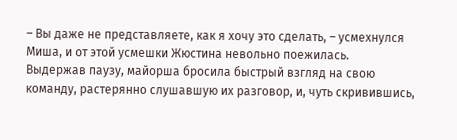– Вы даже не представляете, как я хочу это сделать, – усмехнулся Миша, и от этой усмешки Жюстина невольно поежилась.
Выдержав паузу, майорша бросила быстрый взгляд на свою команду, растерянно слушавшую их разговор, и, чуть скривившись,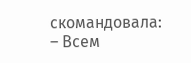скомандовала:
– Всем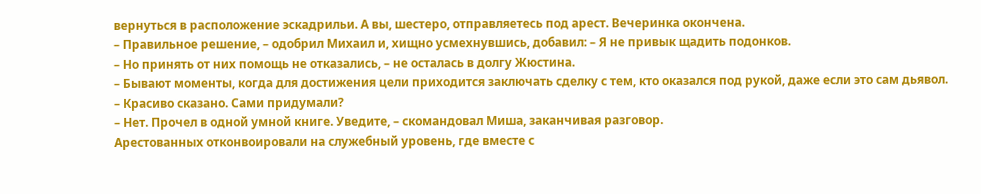вернуться в расположение эскадрильи. А вы, шестеро, отправляетесь под арест. Вечеринка окончена.
– Правильное решение, – одобрил Михаил и, хищно усмехнувшись, добавил: – Я не привык щадить подонков.
– Но принять от них помощь не отказались, – не осталась в долгу Жюстина.
– Бывают моменты, когда для достижения цели приходится заключать сделку с тем, кто оказался под рукой, даже если это сам дьявол.
– Красиво сказано. Сами придумали?
– Нет. Прочел в одной умной книге. Уведите, – скомандовал Миша, заканчивая разговор.
Арестованных отконвоировали на служебный уровень, где вместе с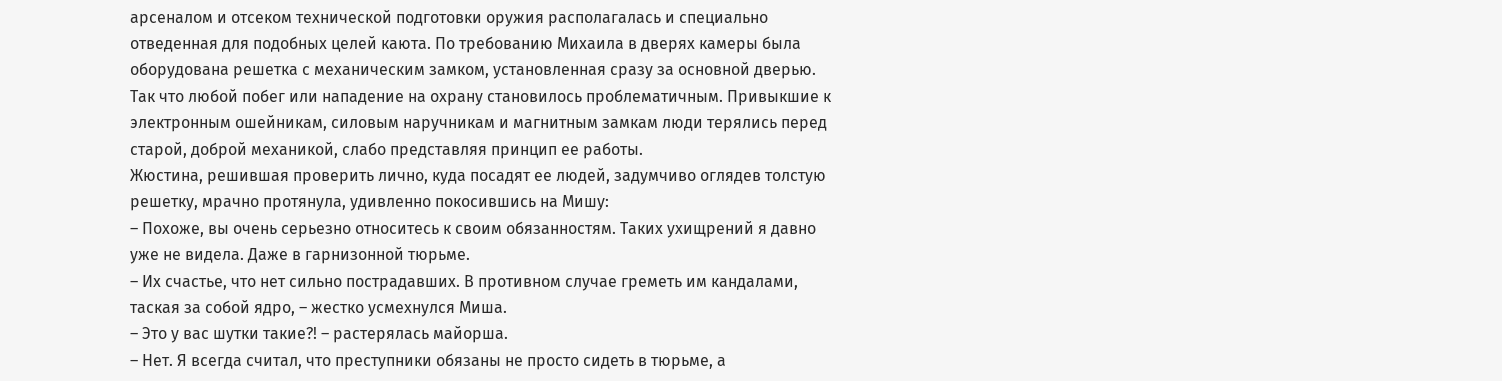арсеналом и отсеком технической подготовки оружия располагалась и специально отведенная для подобных целей каюта. По требованию Михаила в дверях камеры была оборудована решетка с механическим замком, установленная сразу за основной дверью. Так что любой побег или нападение на охрану становилось проблематичным. Привыкшие к электронным ошейникам, силовым наручникам и магнитным замкам люди терялись перед старой, доброй механикой, слабо представляя принцип ее работы.
Жюстина, решившая проверить лично, куда посадят ее людей, задумчиво оглядев толстую решетку, мрачно протянула, удивленно покосившись на Мишу:
– Похоже, вы очень серьезно относитесь к своим обязанностям. Таких ухищрений я давно уже не видела. Даже в гарнизонной тюрьме.
– Их счастье, что нет сильно пострадавших. В противном случае греметь им кандалами, таская за собой ядро, – жестко усмехнулся Миша.
– Это у вас шутки такие?! – растерялась майорша.
– Нет. Я всегда считал, что преступники обязаны не просто сидеть в тюрьме, а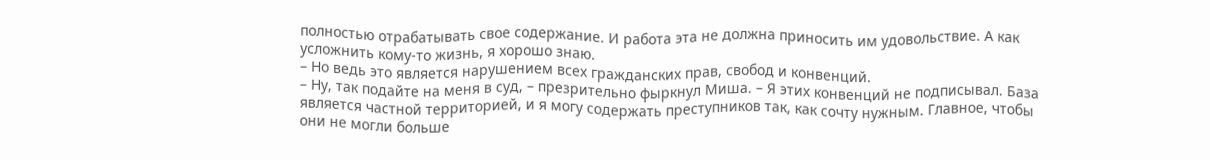полностью отрабатывать свое содержание. И работа эта не должна приносить им удовольствие. А как усложнить кому-то жизнь, я хорошо знаю.
– Но ведь это является нарушением всех гражданских прав, свобод и конвенций.
– Ну, так подайте на меня в суд, – презрительно фыркнул Миша. – Я этих конвенций не подписывал. База является частной территорией, и я могу содержать преступников так, как сочту нужным. Главное, чтобы они не могли больше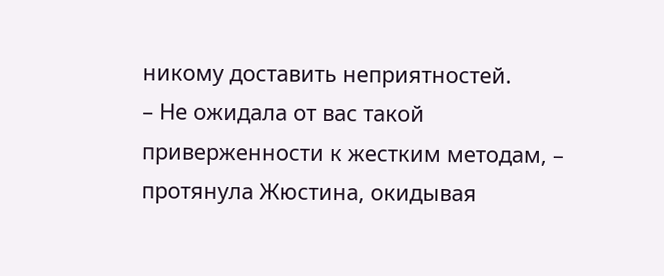никому доставить неприятностей.
– Не ожидала от вас такой приверженности к жестким методам, – протянула Жюстина, окидывая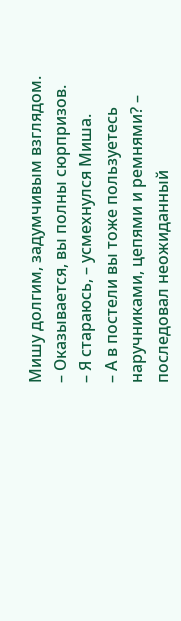Мишу долгим, задумчивым взглядом. – Оказывается, вы полны сюрпризов.
– Я стараюсь, – усмехнулся Миша.
– А в постели вы тоже пользуетесь наручниками, цепями и ремнями? – последовал неожиданный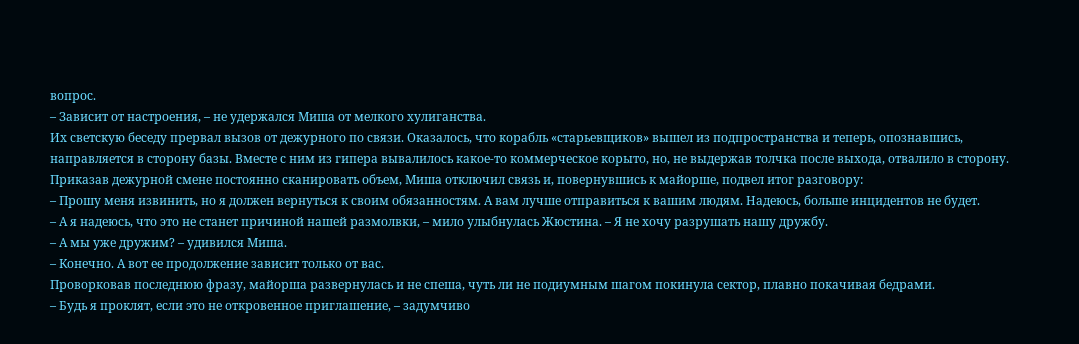вопрос.
– Зависит от настроения, – не удержался Миша от мелкого хулиганства.
Их светскую беседу прервал вызов от дежурного по связи. Оказалось, что корабль «старьевщиков» вышел из подпространства и теперь, опознавшись, направляется в сторону базы. Вместе с ним из гипера вывалилось какое-то коммерческое корыто, но, не выдержав толчка после выхода, отвалило в сторону. Приказав дежурной смене постоянно сканировать объем, Миша отключил связь и, повернувшись к майорше, подвел итог разговору:
– Прошу меня извинить, но я должен вернуться к своим обязанностям. А вам лучше отправиться к вашим людям. Надеюсь, больше инцидентов не будет.
– А я надеюсь, что это не станет причиной нашей размолвки, – мило улыбнулась Жюстина. – Я не хочу разрушать нашу дружбу.
– А мы уже дружим? – удивился Миша.
– Конечно. А вот ее продолжение зависит только от вас.
Проворковав последнюю фразу, майорша развернулась и не спеша, чуть ли не подиумным шагом покинула сектор, плавно покачивая бедрами.
– Будь я проклят, если это не откровенное приглашение, – задумчиво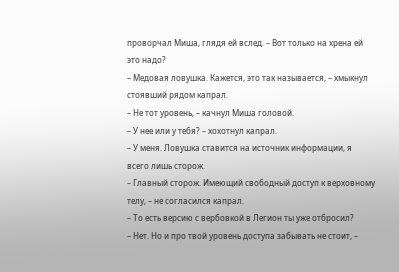проворчал Миша, глядя ей вслед. – Вот только на хрена ей это надо?
– Медовая ловушка. Кажется, это так называется, – хмыкнул стоявший рядом капрал.
– Не тот уровень, – качнул Миша головой.
– У нее или у тебя? – хохотнул капрал.
– У меня. Ловушка ставится на источник информации, я всего лишь сторож.
– Главный сторож. Имеющий свободный доступ к верховному телу, – не согласился капрал.
– То есть версию с вербовкой в Легион ты уже отбросил?
– Нет. Но и про твой уровень доступа забывать не стоит, –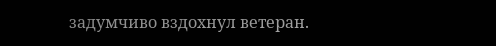задумчиво вздохнул ветеран.